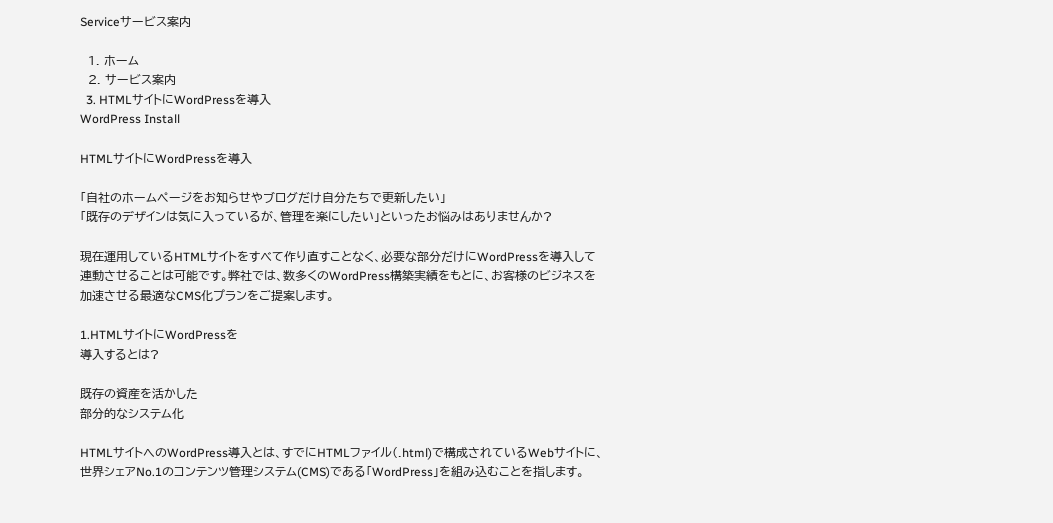Serviceサービス案内

  1. ホーム
  2. サービス案内
  3. HTMLサイトにWordPressを導入
WordPress Install

HTMLサイトにWordPressを導入

「自社のホームページをお知らせやブログだけ自分たちで更新したい」
「既存のデザインは気に入っているが、管理を楽にしたい」といったお悩みはありませんか?

現在運用しているHTMLサイトをすべて作り直すことなく、必要な部分だけにWordPressを導入して連動させることは可能です。弊社では、数多くのWordPress構築実績をもとに、お客様のビジネスを加速させる最適なCMS化プランをご提案します。

1.HTMLサイトにWordPressを
導入するとは?

既存の資産を活かした
部分的なシステム化

HTMLサイトへのWordPress導入とは、すでにHTMLファイル(.html)で構成されているWebサイトに、世界シェアNo.1のコンテンツ管理システム(CMS)である「WordPress」を組み込むことを指します。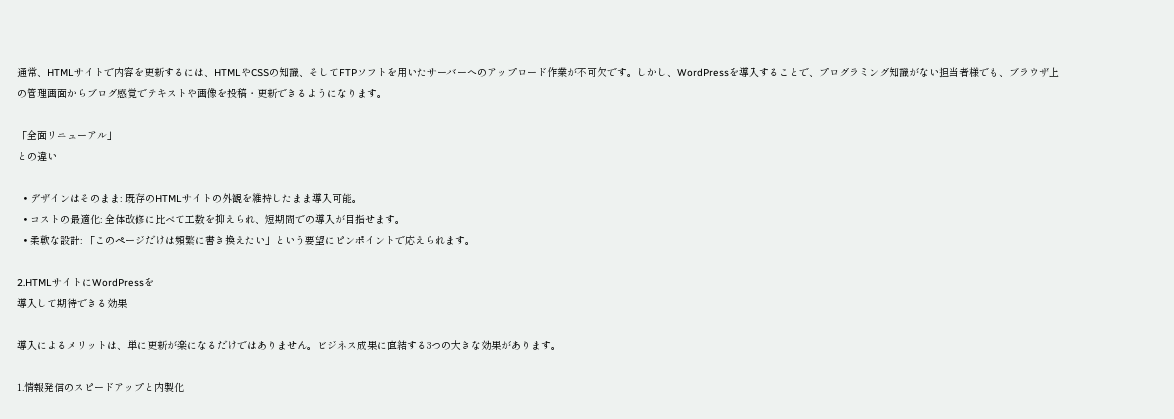通常、HTMLサイトで内容を更新するには、HTMLやCSSの知識、そしてFTPソフトを用いたサーバーへのアップロード作業が不可欠です。しかし、WordPressを導入することで、プログラミング知識がない担当者様でも、ブラウザ上の管理画面からブログ感覚でテキストや画像を投稿・更新できるようになります。

「全面リニューアル」
との違い

  • デザインはそのまま: 既存のHTMLサイトの外観を維持したまま導入可能。
  • コストの最適化: 全体改修に比べて工数を抑えられ、短期間での導入が目指せます。
  • 柔軟な設計: 「このページだけは頻繁に書き換えたい」という要望にピンポイントで応えられます。

2.HTMLサイトにWordPressを
導入して期待できる効果

導入によるメリットは、単に更新が楽になるだけではありません。ビジネス成果に直結する3つの大きな効果があります。

1.情報発信のスピードアップと内製化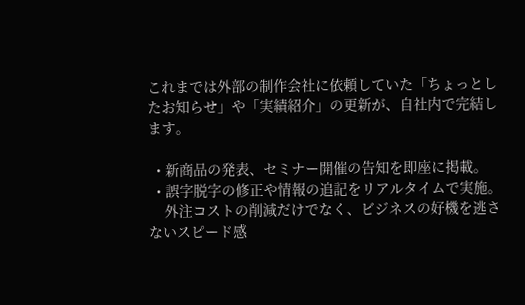これまでは外部の制作会社に依頼していた「ちょっとしたお知らせ」や「実績紹介」の更新が、自社内で完結します。

  • 新商品の発表、セミナー開催の告知を即座に掲載。
  • 誤字脱字の修正や情報の追記をリアルタイムで実施。
    外注コストの削減だけでなく、ビジネスの好機を逃さないスピード感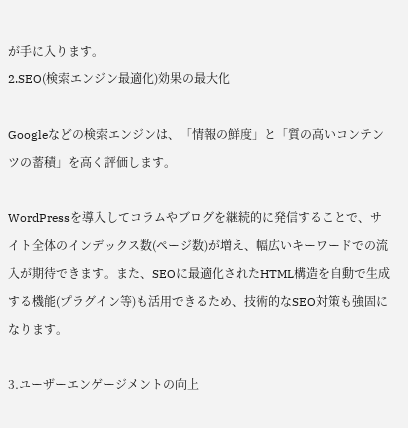が手に入ります。
2.SEO(検索エンジン最適化)効果の最大化

Googleなどの検索エンジンは、「情報の鮮度」と「質の高いコンテンツの蓄積」を高く評価します。

WordPressを導入してコラムやブログを継続的に発信することで、サイト全体のインデックス数(ページ数)が増え、幅広いキーワードでの流入が期待できます。また、SEOに最適化されたHTML構造を自動で生成する機能(プラグイン等)も活用できるため、技術的なSEO対策も強固になります。

3.ユーザーエンゲージメントの向上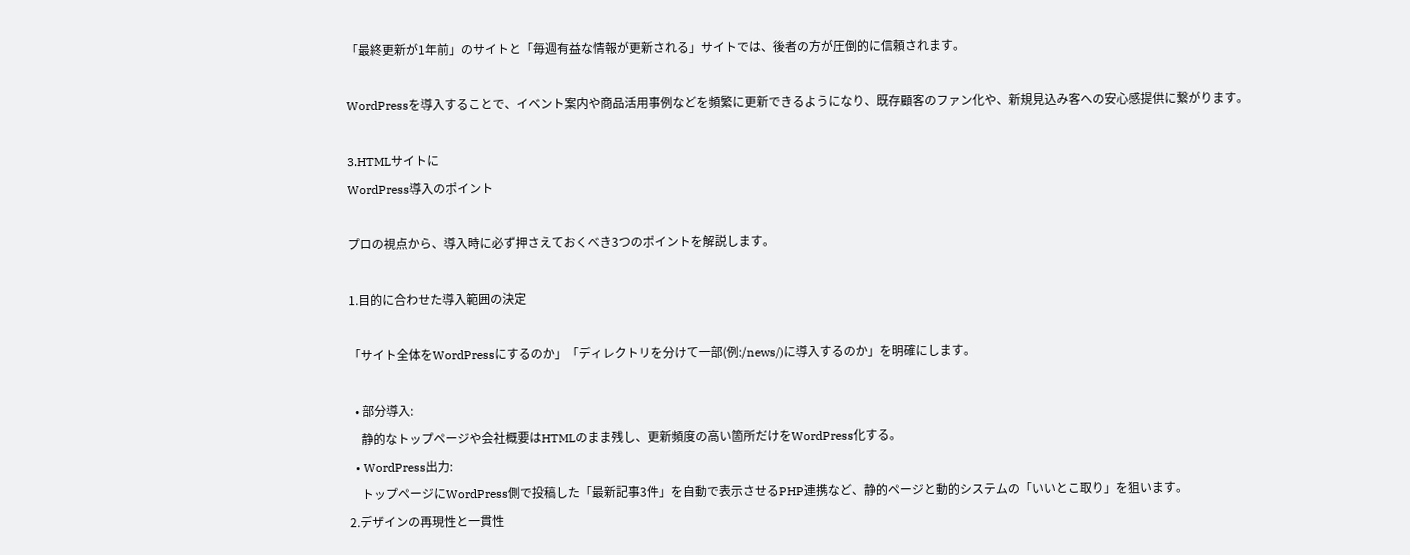「最終更新が1年前」のサイトと「毎週有益な情報が更新される」サイトでは、後者の方が圧倒的に信頼されます。

WordPressを導入することで、イベント案内や商品活用事例などを頻繁に更新できるようになり、既存顧客のファン化や、新規見込み客への安心感提供に繋がります。

3.HTMLサイトに
WordPress導入のポイント

プロの視点から、導入時に必ず押さえておくべき3つのポイントを解説します。

1.目的に合わせた導入範囲の決定

「サイト全体をWordPressにするのか」「ディレクトリを分けて一部(例:/news/)に導入するのか」を明確にします。

  • 部分導入:
    静的なトップページや会社概要はHTMLのまま残し、更新頻度の高い箇所だけをWordPress化する。
  • WordPress出力:
    トップページにWordPress側で投稿した「最新記事3件」を自動で表示させるPHP連携など、静的ページと動的システムの「いいとこ取り」を狙います。
2.デザインの再現性と一貫性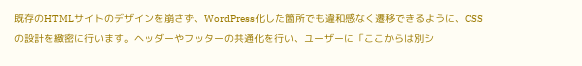既存のHTMLサイトのデザインを崩さず、WordPress化した箇所でも違和感なく遷移できるように、CSSの設計を緻密に行います。ヘッダーやフッターの共通化を行い、ユーザーに「ここからは別シ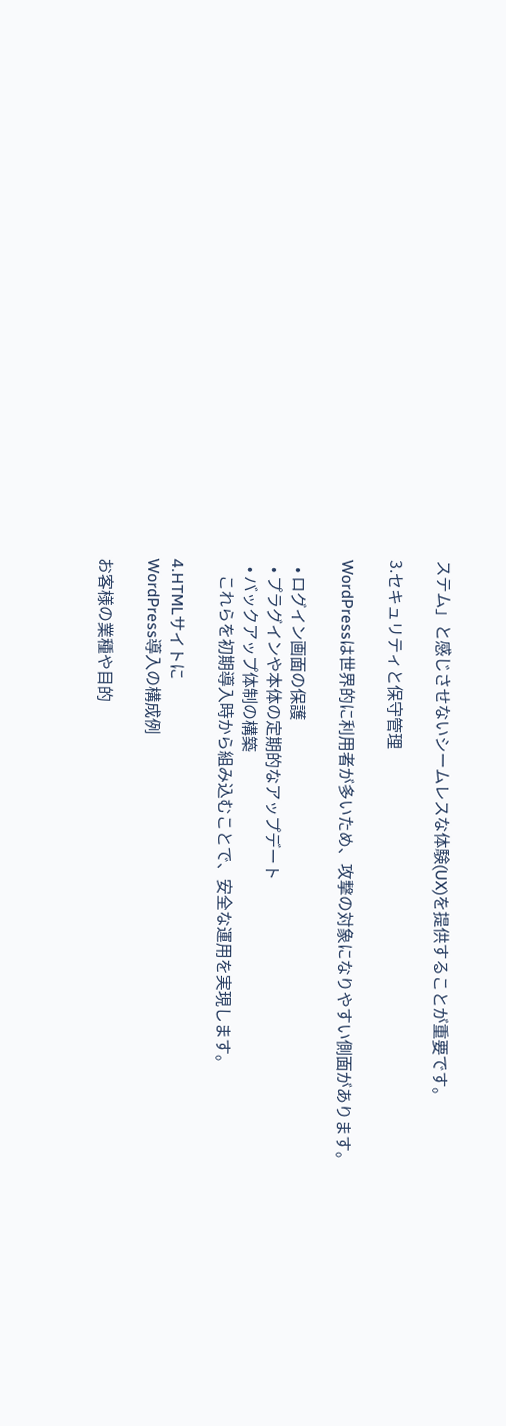ステム」と感じさせないシームレスな体験(UX)を提供することが重要です。

3.セキュリティと保守管理

WordPressは世界的に利用者が多いため、攻撃の対象になりやすい側面があります。

  • ログイン画面の保護
  • プラグインや本体の定期的なアップデート
  • バックアップ体制の構築
    これらを初期導入時から組み込むことで、安全な運用を実現します。

4.HTMLサイトに
WordPress導入の構成例

お客様の業種や目的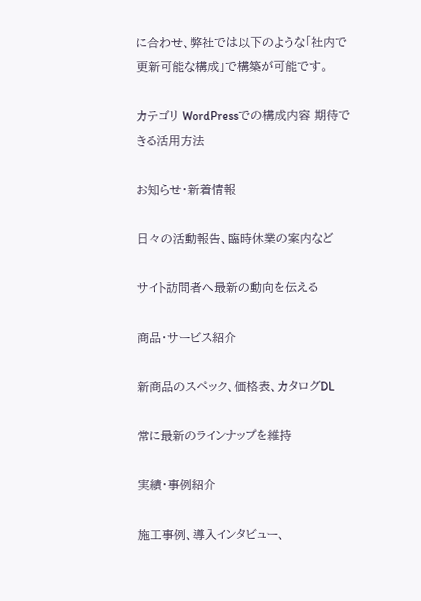に合わせ、弊社では以下のような「社内で更新可能な構成」で構築が可能です。

カテゴリ WordPressでの構成内容 期待できる活用方法

お知らせ・新着情報

日々の活動報告、臨時休業の案内など

サイト訪問者へ最新の動向を伝える

商品・サービス紹介

新商品のスペック、価格表、カタログDL

常に最新のラインナップを維持

実績・事例紹介

施工事例、導入インタビュー、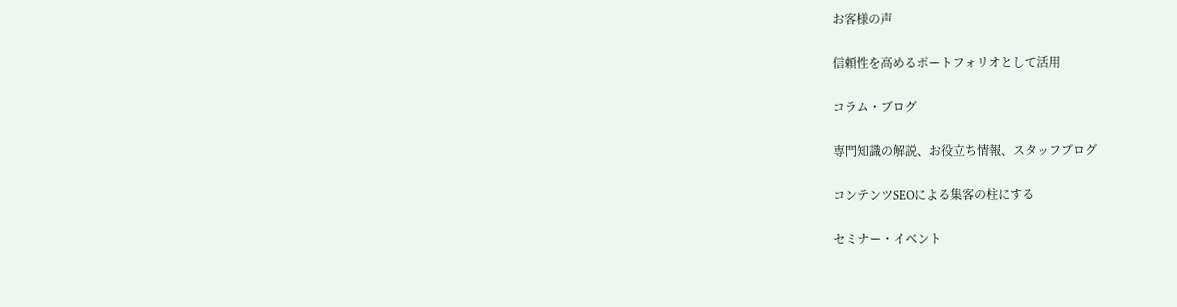お客様の声

信頼性を高めるポートフォリオとして活用

コラム・ブログ

専門知識の解説、お役立ち情報、スタッフブログ

コンテンツSEOによる集客の柱にする

セミナー・イベント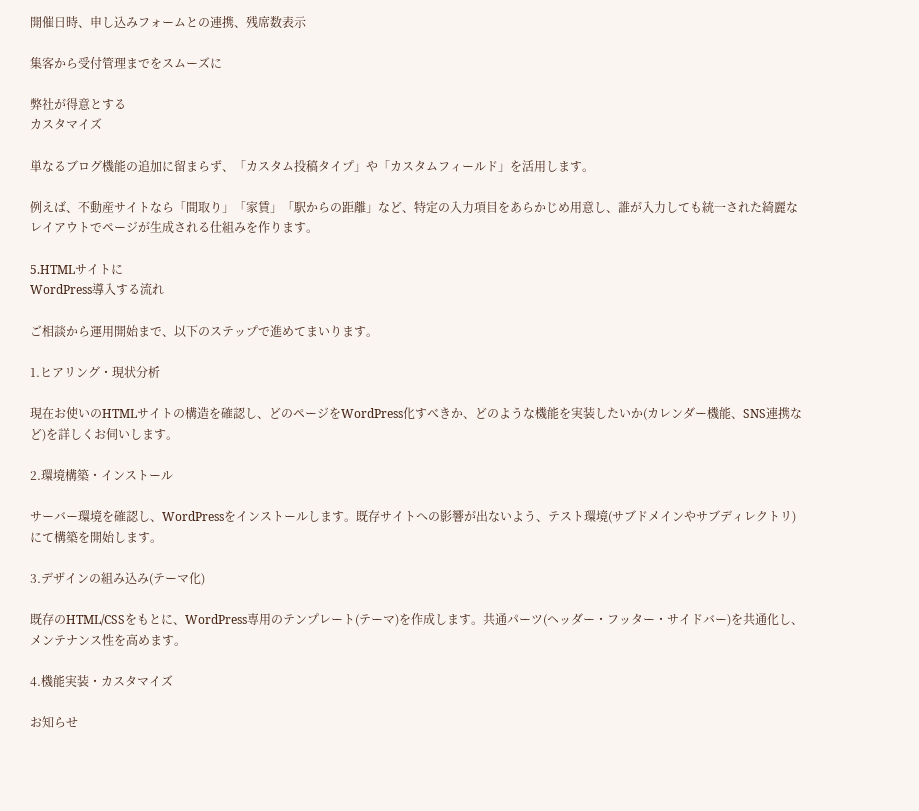開催日時、申し込みフォームとの連携、残席数表示

集客から受付管理までをスムーズに

弊社が得意とする
カスタマイズ

単なるブログ機能の追加に留まらず、「カスタム投稿タイプ」や「カスタムフィールド」を活用します。

例えば、不動産サイトなら「間取り」「家賃」「駅からの距離」など、特定の入力項目をあらかじめ用意し、誰が入力しても統一された綺麗なレイアウトでページが生成される仕組みを作ります。

5.HTMLサイトに
WordPress導入する流れ

ご相談から運用開始まで、以下のステップで進めてまいります。

1.ヒアリング・現状分析

現在お使いのHTMLサイトの構造を確認し、どのページをWordPress化すべきか、どのような機能を実装したいか(カレンダー機能、SNS連携など)を詳しくお伺いします。

2.環境構築・インストール

サーバー環境を確認し、WordPressをインストールします。既存サイトへの影響が出ないよう、テスト環境(サブドメインやサブディレクトリ)にて構築を開始します。

3.デザインの組み込み(テーマ化)

既存のHTML/CSSをもとに、WordPress専用のテンプレート(テーマ)を作成します。共通パーツ(ヘッダー・フッター・サイドバー)を共通化し、メンテナンス性を高めます。

4.機能実装・カスタマイズ

お知らせ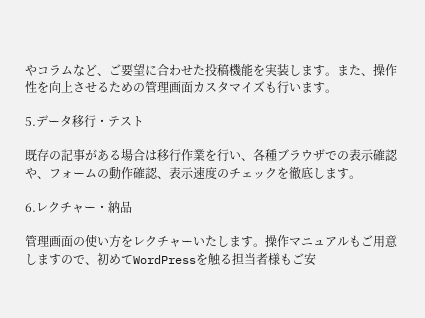やコラムなど、ご要望に合わせた投稿機能を実装します。また、操作性を向上させるための管理画面カスタマイズも行います。

5.データ移行・テスト

既存の記事がある場合は移行作業を行い、各種ブラウザでの表示確認や、フォームの動作確認、表示速度のチェックを徹底します。

6.レクチャー・納品

管理画面の使い方をレクチャーいたします。操作マニュアルもご用意しますので、初めてWordPressを触る担当者様もご安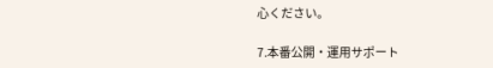心ください。

7.本番公開・運用サポート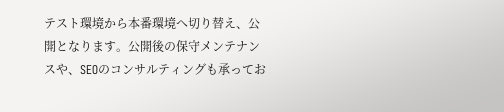テスト環境から本番環境へ切り替え、公開となります。公開後の保守メンテナンスや、SEOのコンサルティングも承ってお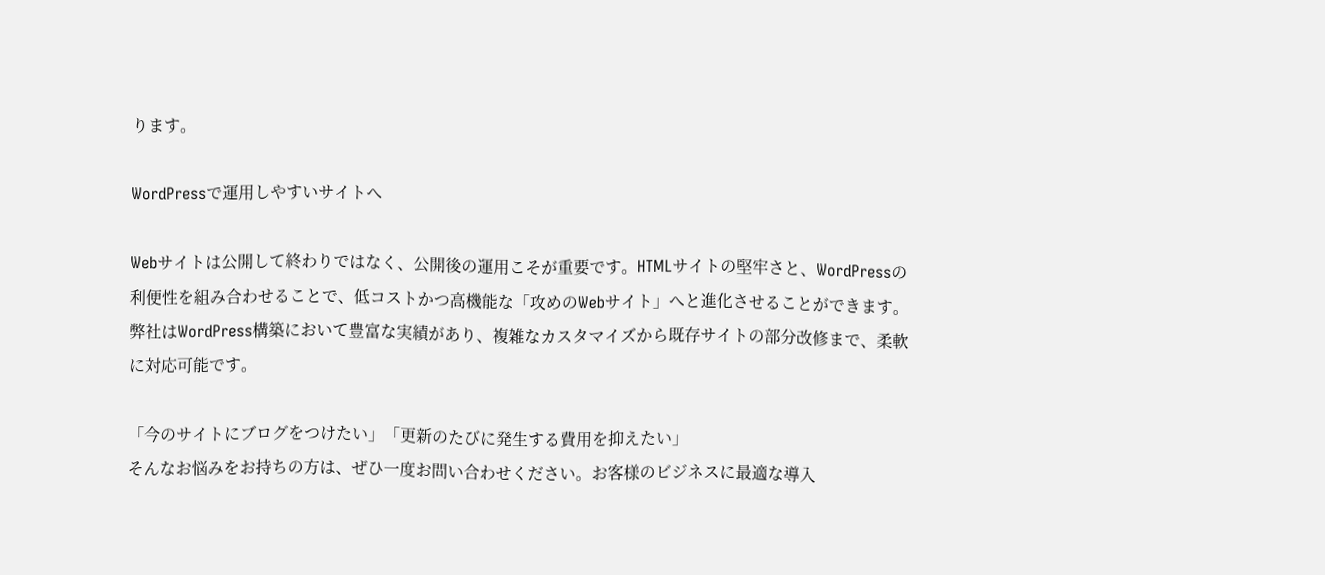ります。

WordPressで運用しやすいサイトへ

Webサイトは公開して終わりではなく、公開後の運用こそが重要です。HTMLサイトの堅牢さと、WordPressの利便性を組み合わせることで、低コストかつ高機能な「攻めのWebサイト」へと進化させることができます。弊社はWordPress構築において豊富な実績があり、複雑なカスタマイズから既存サイトの部分改修まで、柔軟に対応可能です。

「今のサイトにブログをつけたい」「更新のたびに発生する費用を抑えたい」
そんなお悩みをお持ちの方は、ぜひ一度お問い合わせください。お客様のビジネスに最適な導入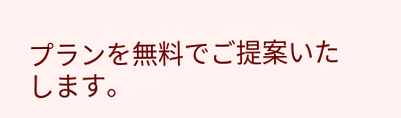プランを無料でご提案いたします。